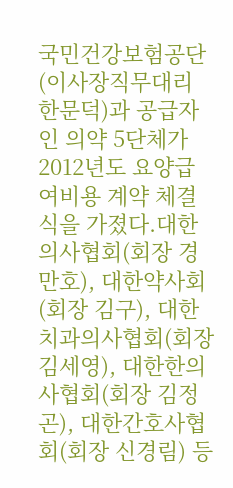국민건강보험공단(이사장직무대리 한문덕)과 공급자인 의약 5단체가 2012년도 요양급여비용 계약 체결식을 가졌다.대한의사협회(회장 경만호), 대한약사회(회장 김구), 대한치과의사협회(회장 김세영), 대한한의사협회(회장 김정곤), 대한간호사협회(회장 신경림) 등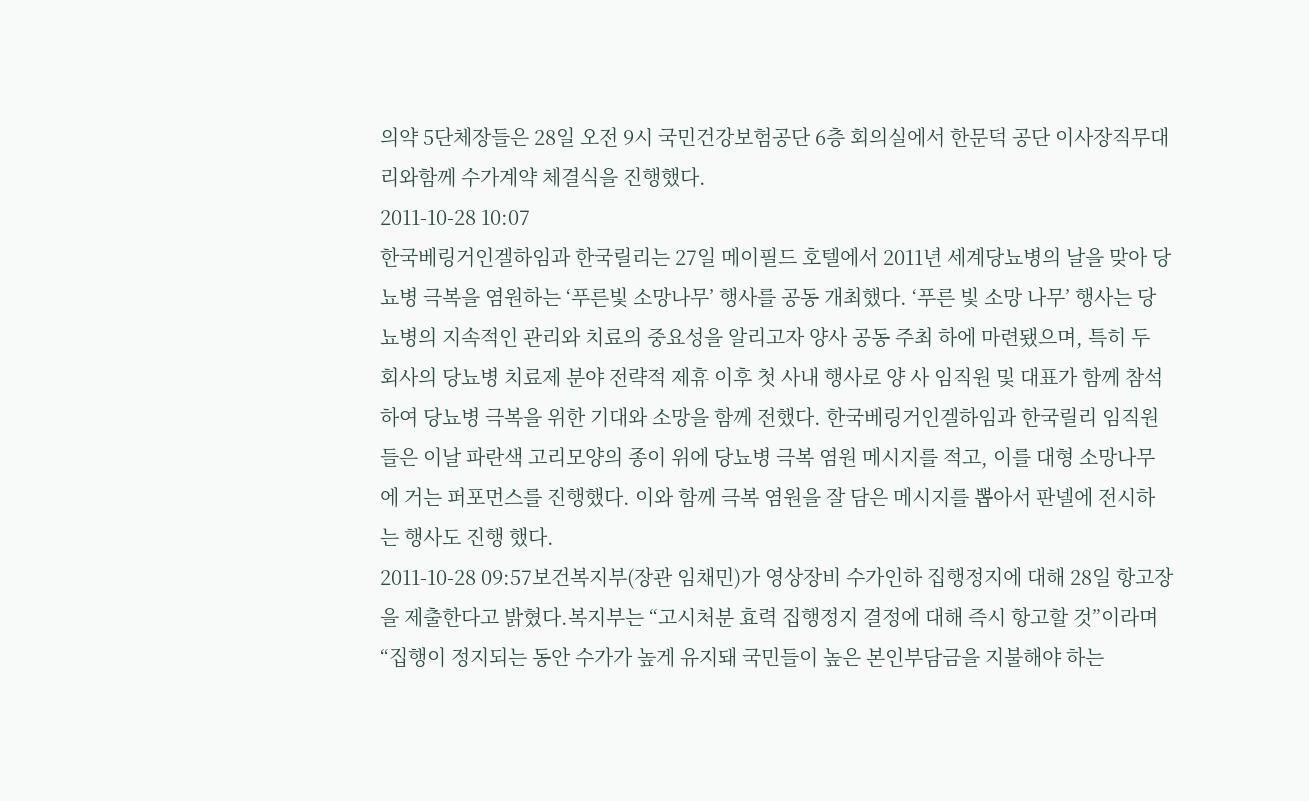의약 5단체장들은 28일 오전 9시 국민건강보험공단 6층 회의실에서 한문덕 공단 이사장직무대리와함께 수가계약 체결식을 진행했다.
2011-10-28 10:07
한국베링거인겔하임과 한국릴리는 27일 메이필드 호텔에서 2011년 세계당뇨병의 날을 맞아 당뇨병 극복을 염원하는 ‘푸른빛 소망나무’ 행사를 공동 개최했다. ‘푸른 빛 소망 나무’ 행사는 당뇨병의 지속적인 관리와 치료의 중요성을 알리고자 양사 공동 주최 하에 마련됐으며, 특히 두 회사의 당뇨병 치료제 분야 전략적 제휴 이후 첫 사내 행사로 양 사 임직원 및 대표가 함께 참석하여 당뇨병 극복을 위한 기대와 소망을 함께 전했다. 한국베링거인겔하임과 한국릴리 임직원들은 이날 파란색 고리모양의 종이 위에 당뇨병 극복 염원 메시지를 적고, 이를 대형 소망나무에 거는 퍼포먼스를 진행했다. 이와 함께 극복 염원을 잘 담은 메시지를 뽑아서 판넬에 전시하는 행사도 진행 했다.
2011-10-28 09:57보건복지부(장관 임채민)가 영상장비 수가인하 집행정지에 대해 28일 항고장을 제출한다고 밝혔다.복지부는 “고시처분 효력 집행정지 결정에 대해 즉시 항고할 것”이라며 “집행이 정지되는 동안 수가가 높게 유지돼 국민들이 높은 본인부담금을 지불해야 하는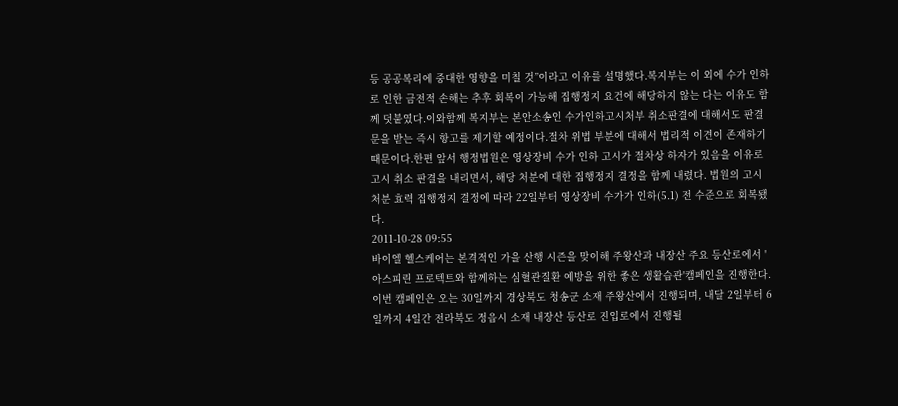등 공공복리에 중대한 영향을 미칠 것”이라고 이유를 설명했다.복지부는 이 외에 수가 인하로 인한 금전적 손해는 추후 회복이 가능해 집행정지 요건에 해당하지 않는 다는 이유도 함께 덧붙였다.이와함께 복지부는 본안소송인 수가인하고시처부 취소판결에 대해서도 판결문을 받는 즉시 항고를 제기할 예정이다.절차 위법 부분에 대해서 법리적 이견이 존재하기 때문이다.한편 앞서 행정법원은 영상장비 수가 인하 고시가 절차상 하자가 있음을 이유로 고시 취소 판결을 내리면서, 해당 처분에 대한 집행정지 결정을 함께 내렸다. 법원의 고시처분 효력 집행정지 결정에 따라 22일부터 영상장비 수가가 인하(5.1) 전 수준으로 회복됐다.
2011-10-28 09:55
바이엘 헬스케어는 본격적인 가을 산행 시즌을 맞이해 주왕산과 내장산 주요 등산로에서 '아스피린 프로텍트와 함께하는 심혈관질환 예방을 위한 좋은 생활습관'캠페인을 진행한다.이번 캠페인은 오는 30일까지 경상북도 청송군 소재 주왕산에서 진행되며, 내달 2일부터 6일까지 4일간 전라북도 정읍시 소재 내장산 등산로 진입로에서 진행될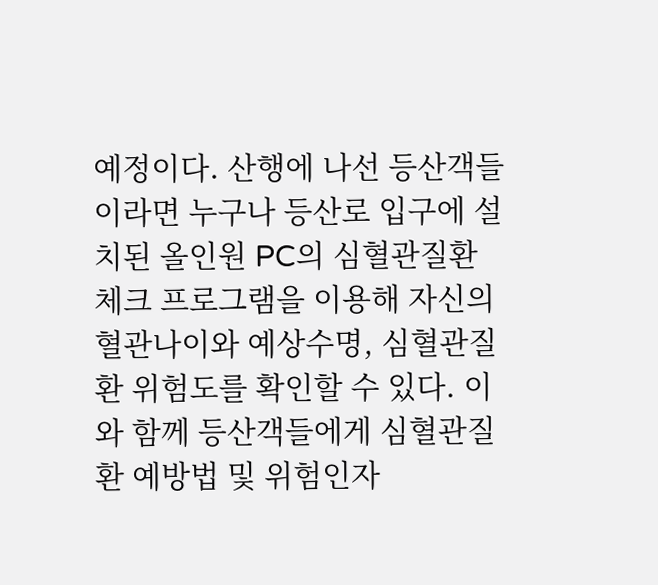예정이다. 산행에 나선 등산객들이라면 누구나 등산로 입구에 설치된 올인원 PC의 심혈관질환 체크 프로그램을 이용해 자신의 혈관나이와 예상수명, 심혈관질환 위험도를 확인할 수 있다. 이와 함께 등산객들에게 심혈관질환 예방법 및 위험인자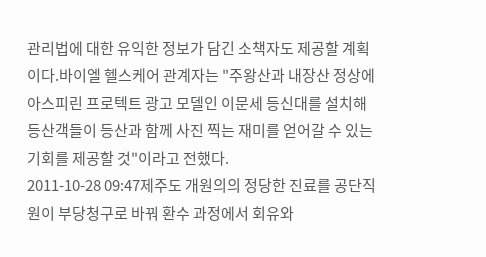관리법에 대한 유익한 정보가 담긴 소책자도 제공할 계획이다.바이엘 헬스케어 관계자는 "주왕산과 내장산 정상에 아스피린 프로텍트 광고 모델인 이문세 등신대를 설치해 등산객들이 등산과 함께 사진 찍는 재미를 얻어갈 수 있는 기회를 제공할 것"이라고 전했다.
2011-10-28 09:47제주도 개원의의 정당한 진료를 공단직원이 부당청구로 바꿔 환수 과정에서 회유와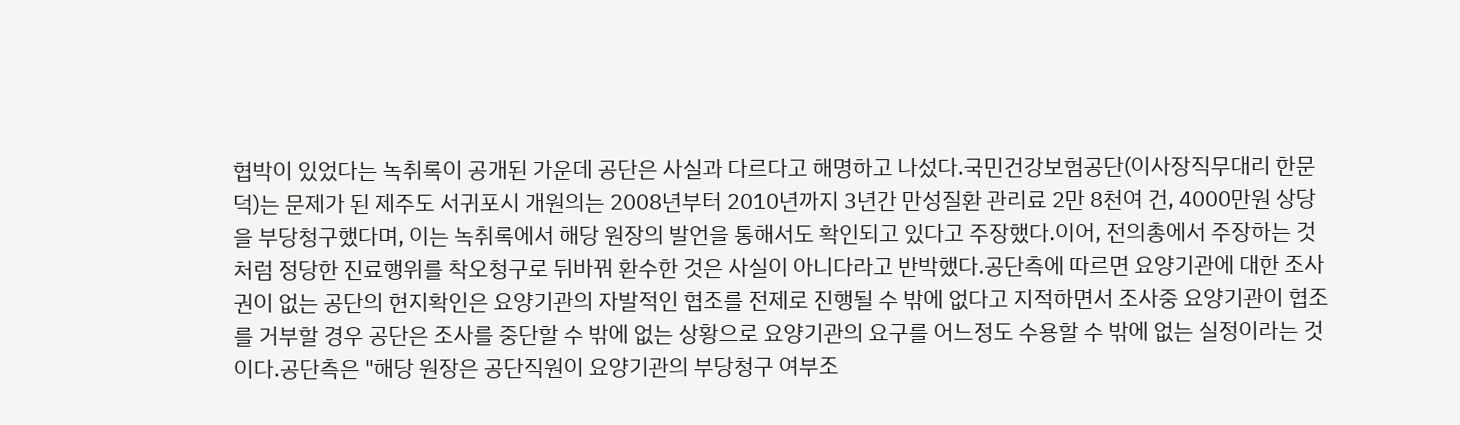협박이 있었다는 녹취록이 공개된 가운데 공단은 사실과 다르다고 해명하고 나섰다.국민건강보험공단(이사장직무대리 한문덕)는 문제가 된 제주도 서귀포시 개원의는 2008년부터 2010년까지 3년간 만성질환 관리료 2만 8천여 건, 4000만원 상당을 부당청구했다며, 이는 녹취록에서 해당 원장의 발언을 통해서도 확인되고 있다고 주장했다.이어, 전의총에서 주장하는 것처럼 정당한 진료행위를 착오청구로 뒤바꿔 환수한 것은 사실이 아니다라고 반박했다.공단측에 따르면 요양기관에 대한 조사권이 없는 공단의 현지확인은 요양기관의 자발적인 협조를 전제로 진행될 수 밖에 없다고 지적하면서 조사중 요양기관이 협조를 거부할 경우 공단은 조사를 중단할 수 밖에 없는 상황으로 요양기관의 요구를 어느정도 수용할 수 밖에 없는 실정이라는 것이다.공단측은 "해당 원장은 공단직원이 요양기관의 부당청구 여부조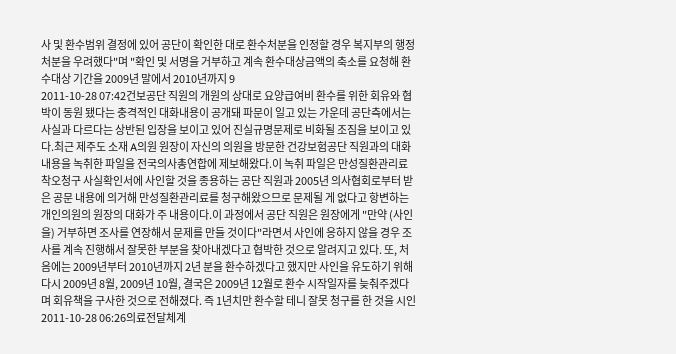사 및 환수범위 결정에 있어 공단이 확인한 대로 환수처분을 인정할 경우 복지부의 행정처분을 우려했다"며 "확인 및 서명을 거부하고 계속 환수대상금액의 축소를 요청해 환수대상 기간을 2009년 말에서 2010년까지 9
2011-10-28 07:42건보공단 직원의 개원의 상대로 요양급여비 환수를 위한 회유와 협박이 동원 됐다는 충격적인 대화내용이 공개돼 파문이 일고 있는 가운데 공단측에서는 사실과 다르다는 상반된 입장을 보이고 있어 진실규명문제로 비화될 조짐을 보이고 있다.최근 제주도 소재 A의원 원장이 자신의 의원을 방문한 건강보험공단 직원과의 대화 내용을 녹취한 파일을 전국의사총연합에 제보해왔다.이 녹취 파일은 만성질환관리료 착오청구 사실확인서에 사인할 것을 종용하는 공단 직원과 2005년 의사협회로부터 받은 공문 내용에 의거해 만성질환관리료를 청구해왔으므로 문제될 게 없다고 항변하는 개인의원의 원장의 대화가 주 내용이다.이 과정에서 공단 직원은 원장에게 "만약 (사인을) 거부하면 조사를 연장해서 문제를 만들 것이다"라면서 사인에 응하지 않을 경우 조사를 계속 진행해서 잘못한 부분을 찾아내겠다고 협박한 것으로 알려지고 있다. 또, 처음에는 2009년부터 2010년까지 2년 분을 환수하겠다고 했지만 사인을 유도하기 위해 다시 2009년 8월, 2009년 10월, 결국은 2009년 12월로 환수 시작일자를 늦춰주겠다며 회유책을 구사한 것으로 전해졌다. 즉 1년치만 환수할 테니 잘못 청구를 한 것을 시인
2011-10-28 06:26의료전달체계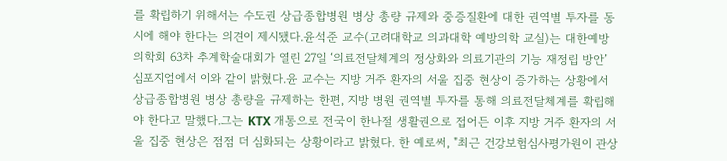를 확립하기 위해서는 수도권 상급종합병원 병상 총량 규제와 중증질환에 대한 권역별 투자를 동시에 해야 한다는 의견이 제시됐다.윤석준 교수(고려대학교 의과대학 예방의학 교실)는 대한예방의학회 63차 추계학술대회가 열린 27일 ‘의료전달체계의 정상화와 의료기관의 기능 재정립 방안’ 심포지엄에서 이와 같이 밝혔다.윤 교수는 지방 거주 환자의 서울 집중 현상이 증가하는 상황에서 상급종합병원 병상 총량을 규제하는 한편, 지방 병원 권역별 투자를 통해 의료전달체계를 확립해야 한다고 말했다.그는 KTX 개통으로 전국이 한나절 생활권으로 접어든 이후 지방 거주 환자의 서울 집중 현상은 점점 더 심화되는 상황이라고 밝혔다. 한 예로써, "최근 건강보험심사평가원이 관상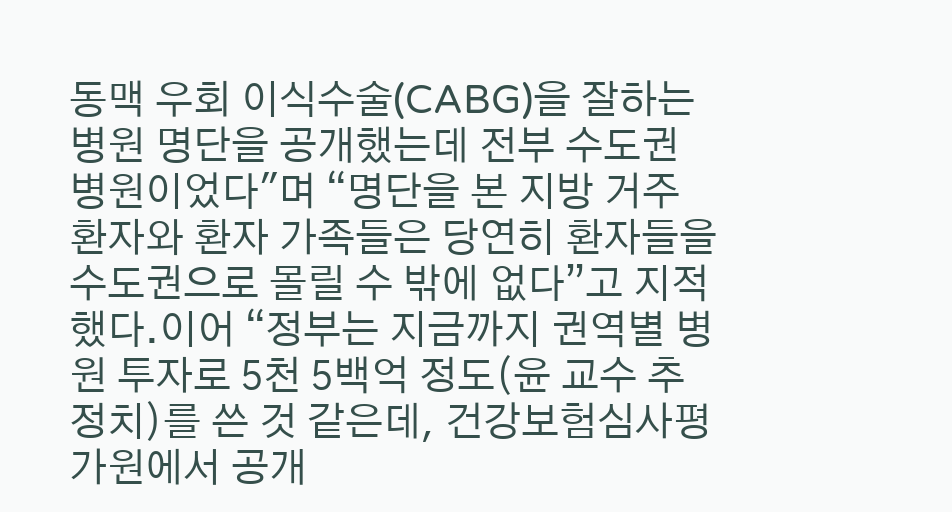동맥 우회 이식수술(CABG)을 잘하는 병원 명단을 공개했는데 전부 수도권 병원이었다"며 “명단을 본 지방 거주 환자와 환자 가족들은 당연히 환자들을 수도권으로 몰릴 수 밖에 없다”고 지적했다.이어 “정부는 지금까지 권역별 병원 투자로 5천 5백억 정도(윤 교수 추정치)를 쓴 것 같은데, 건강보험심사평가원에서 공개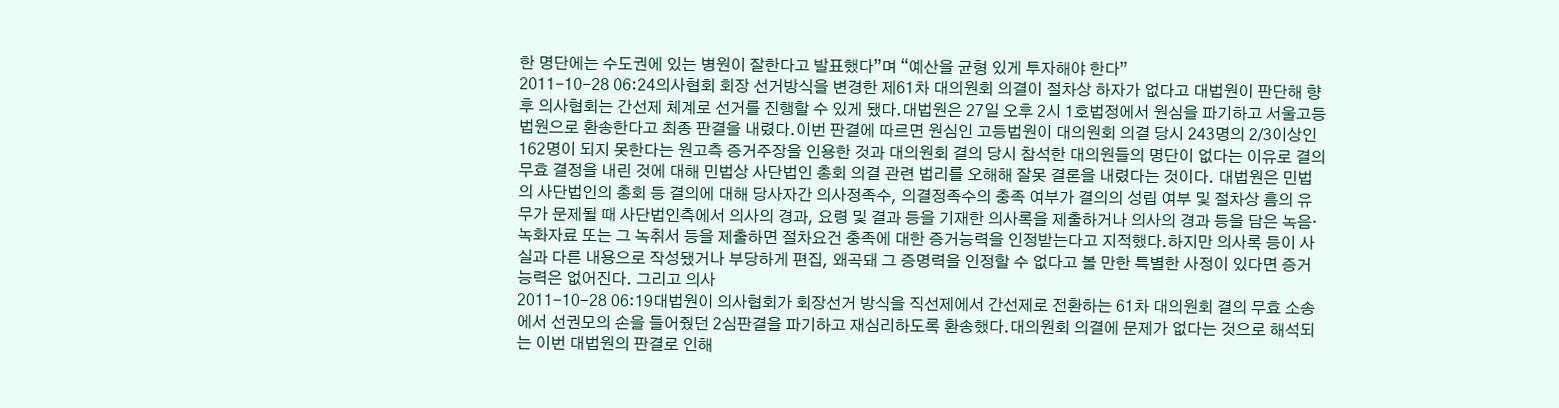한 명단에는 수도권에 있는 병원이 잘한다고 발표했다”며 “예산을 균형 있게 투자해야 한다”
2011-10-28 06:24의사협회 회장 선거방식을 변경한 제61차 대의원회 의결이 절차상 하자가 없다고 대법원이 판단해 향후 의사협회는 간선제 체계로 선거를 진행할 수 있게 됐다.대법원은 27일 오후 2시 1호법정에서 원심을 파기하고 서울고등법원으로 환송한다고 최종 판결을 내렸다.이번 판결에 따르면 원심인 고등법원이 대의원회 의결 당시 243명의 2/3이상인 162명이 되지 못한다는 원고측 증거주장을 인용한 것과 대의원회 결의 당시 참석한 대의원들의 명단이 없다는 이유로 결의 무효 결정을 내린 것에 대해 민법상 사단법인 총회 의결 관련 법리를 오해해 잘못 결론을 내렸다는 것이다. 대법원은 민법의 사단법인의 총회 등 결의에 대해 당사자간 의사정족수, 의결정족수의 충족 여부가 결의의 성립 여부 및 절차상 흠의 유무가 문제될 때 사단법인측에서 의사의 경과, 요령 및 결과 등을 기재한 의사록을 제출하거나 의사의 경과 등을 담은 녹음·녹화자료 또는 그 녹취서 등을 제출하면 절차요건 충족에 대한 증거능력을 인정받는다고 지적했다.하지만 의사록 등이 사실과 다른 내용으로 작성됐거나 부당하게 편집, 왜곡돼 그 증명력을 인정할 수 없다고 볼 만한 특별한 사정이 있다면 증거능력은 없어진다. 그리고 의사
2011-10-28 06:19대법원이 의사협회가 회장선거 방식을 직선제에서 간선제로 전환하는 61차 대의원회 결의 무효 소송에서 선권모의 손을 들어줬던 2심판결을 파기하고 재심리하도록 환송했다.대의원회 의결에 문제가 없다는 것으로 해석되는 이번 대법원의 판결로 인해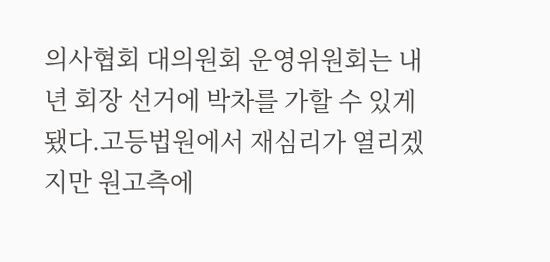의사협회 대의원회 운영위원회는 내년 회장 선거에 박차를 가할 수 있게 됐다.고등법원에서 재심리가 열리겠지만 원고측에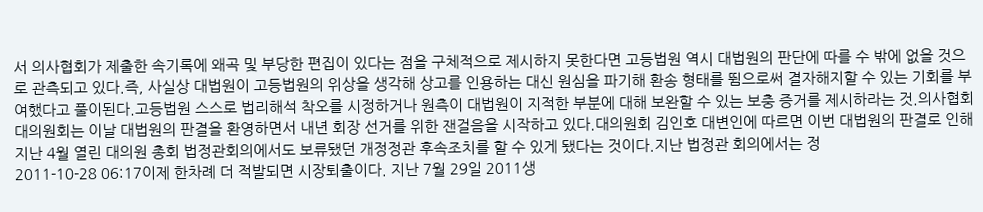서 의사협회가 제출한 속기록에 왜곡 및 부당한 편집이 있다는 점을 구체적으로 제시하지 못한다면 고등법원 역시 대법원의 판단에 따를 수 밖에 없을 것으로 관측되고 있다.즉, 사실상 대법원이 고등법원의 위상을 생각해 상고를 인용하는 대신 원심을 파기해 환송 형태를 뜀으로써 결자해지할 수 있는 기회를 부여했다고 풀이된다.고등법원 스스로 법리해석 착오를 시정하거나 원측이 대법원이 지적한 부분에 대해 보완할 수 있는 보충 증거를 제시하라는 것.의사협회 대의원회는 이날 대법원의 판결을 환영하면서 내년 회장 선거를 위한 잰걸음을 시작하고 있다.대의원회 김인호 대변인에 따르면 이번 대법원의 판결로 인해 지난 4월 열린 대의원 총회 법정관회의에서도 보류됐던 개정정관 후속조치를 할 수 있게 됐다는 것이다.지난 법정관 회의에서는 정
2011-10-28 06:17이제 한차례 더 적발되면 시장퇴출이다. 지난 7월 29일 2011생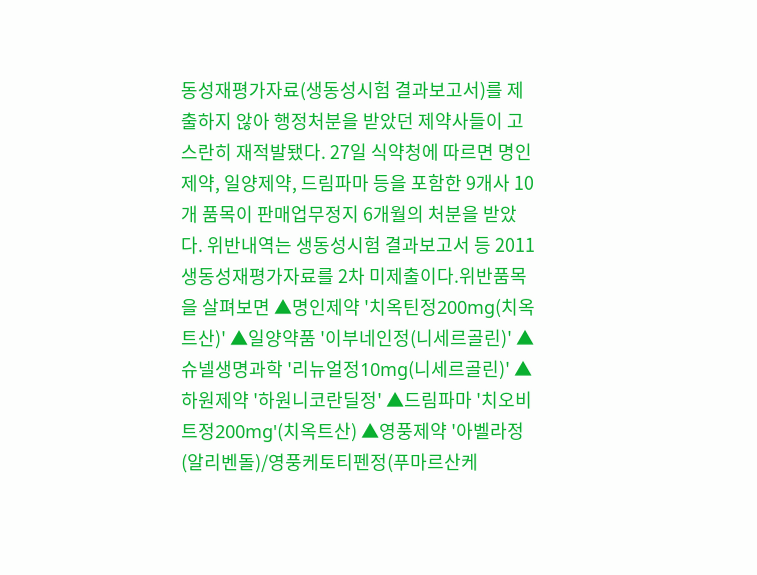동성재평가자료(생동성시험 결과보고서)를 제출하지 않아 행정처분을 받았던 제약사들이 고스란히 재적발됐다. 27일 식약청에 따르면 명인제약, 일양제약, 드림파마 등을 포함한 9개사 10개 품목이 판매업무정지 6개월의 처분을 받았다. 위반내역는 생동성시험 결과보고서 등 2011생동성재평가자료를 2차 미제출이다.위반품목을 살펴보면 ▲명인제약 '치옥틴정200mg(치옥트산)' ▲일양약품 '이부네인정(니세르골린)' ▲슈넬생명과학 '리뉴얼정10mg(니세르골린)' ▲하원제약 '하원니코란딜정' ▲드림파마 '치오비트정200mg'(치옥트산) ▲영풍제약 '아벨라정(알리벤돌)/영풍케토티펜정(푸마르산케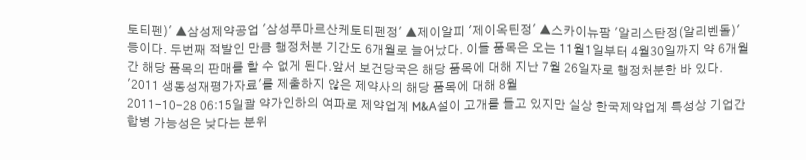토티펜)' ▲삼성제약공업 '삼성푸마르산케토티펜정' ▲제이알피 '제이옥틴정' ▲스카이뉴팜 '알리스탄정(알리벤돌)' 등이다. 두번째 적발인 만큼 행정처분 기간도 6개월로 늘어났다. 이들 품목은 오는 11월1일부터 4월30일까지 약 6개월간 해당 품목의 판매를 할 수 없게 된다.앞서 보건당국은 해당 품목에 대해 지난 7월 26일자로 행정처분한 바 있다. '2011 생동성재평가자료'를 제출하지 않은 제약사의 해당 품목에 대해 8월
2011-10-28 06:15일괄 약가인하의 여파로 제약업계 M&A설이 고개를 들고 있지만 실상 한국제약업계 특성상 기업간 합병 가능성은 낮다는 분위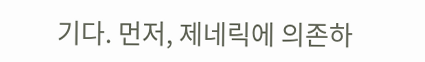기다. 먼저, 제네릭에 의존하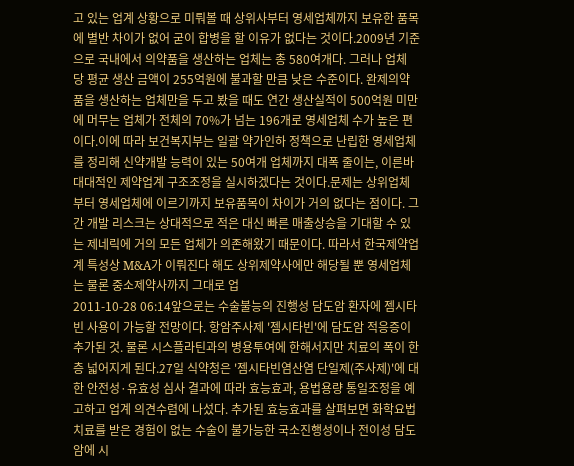고 있는 업계 상황으로 미뤄볼 때 상위사부터 영세업체까지 보유한 품목에 별반 차이가 없어 굳이 합병을 할 이유가 없다는 것이다.2009년 기준으로 국내에서 의약품을 생산하는 업체는 총 580여개다. 그러나 업체 당 평균 생산 금액이 255억원에 불과할 만큼 낮은 수준이다. 완제의약품을 생산하는 업체만을 두고 봤을 때도 연간 생산실적이 500억원 미만에 머무는 업체가 전체의 70%가 넘는 196개로 영세업체 수가 높은 편이다.이에 따라 보건복지부는 일괄 약가인하 정책으로 난립한 영세업체를 정리해 신약개발 능력이 있는 50여개 업체까지 대폭 줄이는, 이른바 대대적인 제약업계 구조조정을 실시하겠다는 것이다.문제는 상위업체부터 영세업체에 이르기까지 보유품목이 차이가 거의 없다는 점이다. 그간 개발 리스크는 상대적으로 적은 대신 빠른 매출상승을 기대할 수 있는 제네릭에 거의 모든 업체가 의존해왔기 때문이다. 따라서 한국제약업계 특성상 M&A가 이뤄진다 해도 상위제약사에만 해당될 뿐 영세업체는 물론 중소제약사까지 그대로 업
2011-10-28 06:14앞으로는 수술불능의 진행성 담도암 환자에 젬시타빈 사용이 가능할 전망이다. 항암주사제 '젬시타빈'에 담도암 적응증이 추가된 것. 물론 시스플라틴과의 병용투여에 한해서지만 치료의 폭이 한층 넓어지게 된다.27일 식약청은 '젬시타빈염산염 단일제(주사제)'에 대한 안전성·유효성 심사 결과에 따라 효능효과, 용법용량 통일조정을 예고하고 업계 의견수렴에 나섰다. 추가된 효능효과를 살펴보면 화학요법 치료를 받은 경험이 없는 수술이 불가능한 국소진행성이나 전이성 담도암에 시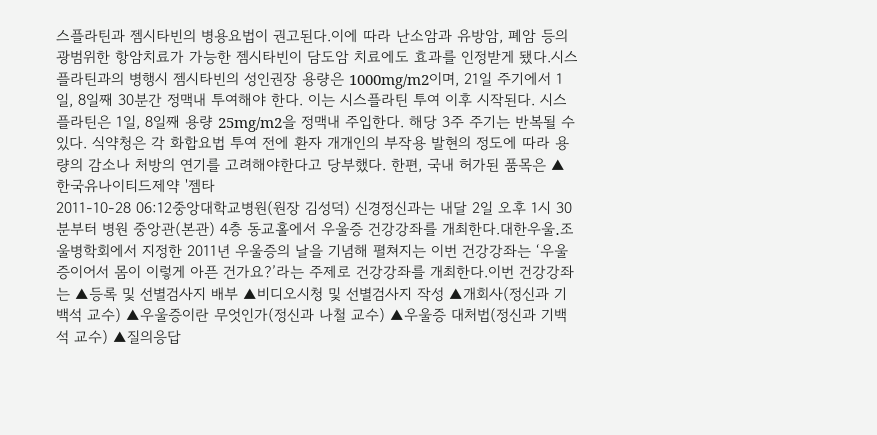스플라틴과 젬시타빈의 병용요법이 권고된다.이에 따라 난소암과 유방암, 폐암 등의 광범위한 항암치료가 가능한 젬시타빈이 담도암 치료에도 효과를 인정받게 됐다.시스플라틴과의 병행시 젬시타빈의 성인권장 용량은 1000mg/m2이며, 21일 주기에서 1일, 8일째 30분간 정맥내 투여해야 한다. 이는 시스플라틴 투여 이후 시작된다. 시스플라틴은 1일, 8일째 용량 25mg/m2을 정맥내 주입한다. 해당 3주 주기는 반복될 수 있다. 식약청은 각 화합요법 투여 전에 환자 개개인의 부작용 발현의 정도에 따라 용량의 감소나 처방의 연기를 고려해야한다고 당부했다. 한편, 국내 허가된 품목은 ▲한국유나이티드제약 '젬타
2011-10-28 06:12중앙대학교병원(원장 김성덕) 신경정신과는 내달 2일 오후 1시 30분부터 병원 중앙관(본관) 4층 동교홀에서 우울증 건강강좌를 개최한다.대한우울․조울병학회에서 지정한 2011년 우울증의 날을 기념해 펼쳐지는 이번 건강강좌는 ‘우울증이어서 몸이 이렇게 아픈 건가요?’라는 주제로 건강강좌를 개최한다.이번 건강강좌는 ▲등록 및 선별검사지 배부 ▲비디오시청 및 선별검사지 작성 ▲개회사(정신과 기백석 교수) ▲우울증이란 무엇인가(정신과 나철 교수) ▲우울증 대처법(정신과 기백석 교수) ▲질의응답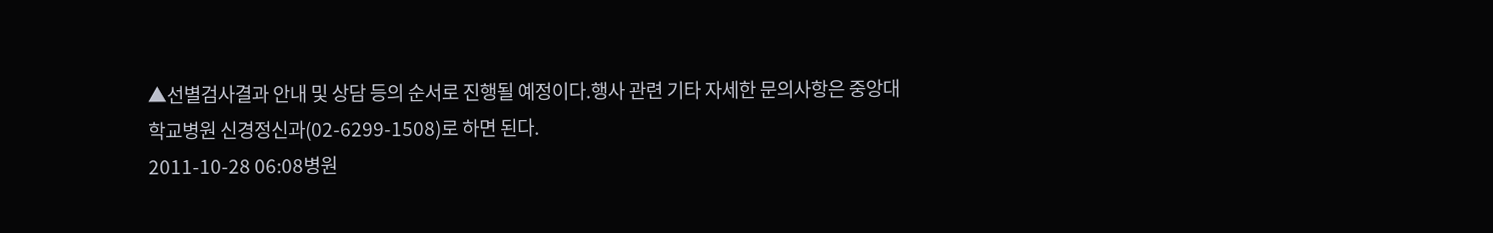▲선별검사결과 안내 및 상담 등의 순서로 진행될 예정이다.행사 관련 기타 자세한 문의사항은 중앙대학교병원 신경정신과(02-6299-1508)로 하면 된다.
2011-10-28 06:08병원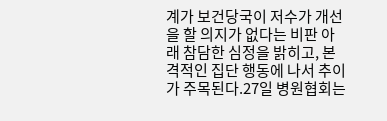계가 보건당국이 저수가 개선을 할 의지가 없다는 비판 아래 참담한 심정을 밝히고, 본격적인 집단 행동에 나서 추이가 주목된다.27일 병원협회는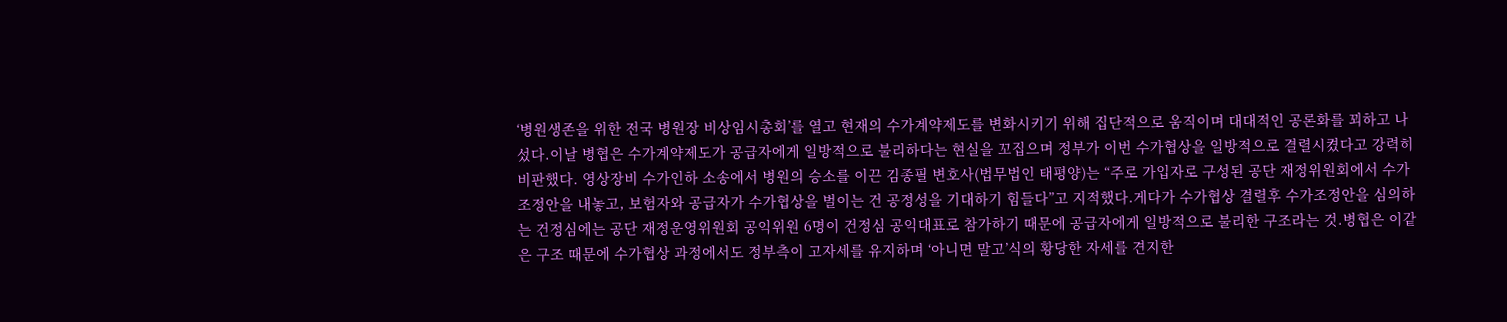‘병원생존을 위한 전국 병원장 비상임시총회’를 열고 현재의 수가계약제도를 변화시키기 위해 집단적으로 움직이며 대대적인 공론화를 꾀하고 나섰다.이날 병협은 수가계약제도가 공급자에게 일방적으로 불리하다는 현실을 꼬집으며 정부가 이번 수가협상을 일방적으로 결렬시켰다고 강력히 비판했다. 영상장비 수가인하 소송에서 병원의 승소를 이끈 김종필 변호사(법무법인 태평양)는 “주로 가입자로 구성된 공단 재정위원회에서 수가조정안을 내놓고, 보험자와 공급자가 수가협상을 벌이는 건 공정성을 기대하기 힘들다”고 지적했다.게다가 수가협상 결렬후 수가조정안을 심의하는 건정심에는 공단 재정운영위원회 공익위원 6명이 건정심 공익대표로 참가하기 때문에 공급자에게 일방적으로 불리한 구조라는 것.병협은 이같은 구조 때문에 수가협상 과정에서도 정부측이 고자세를 유지하며 ‘아니면 말고’식의 황당한 자세를 견지한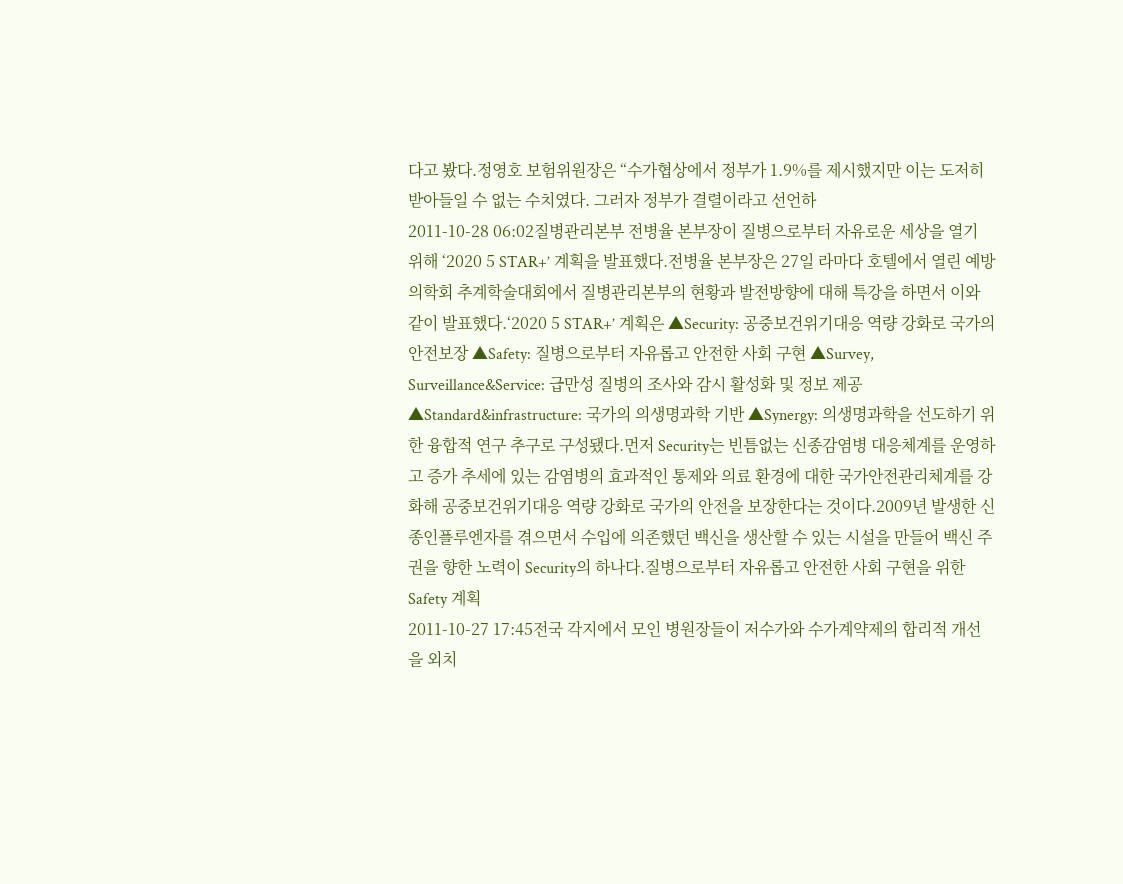다고 봤다.정영호 보험위원장은 “수가협상에서 정부가 1.9%를 제시했지만 이는 도저히 받아들일 수 없는 수치였다. 그러자 정부가 결렬이라고 선언하
2011-10-28 06:02질병관리본부 전병율 본부장이 질병으로부터 자유로운 세상을 열기 위해 ‘2020 5 STAR+’ 계획을 발표했다.전병율 본부장은 27일 라마다 호텔에서 열린 예방의학회 추계학술대회에서 질병관리본부의 현황과 발전방향에 대해 특강을 하면서 이와 같이 발표했다.‘2020 5 STAR+’ 계획은 ▲Security: 공중보건위기대응 역량 강화로 국가의 안전보장 ▲Safety: 질병으로부터 자유롭고 안전한 사회 구현 ▲Survey, Surveillance&Service: 급만성 질병의 조사와 감시 활성화 및 정보 제공 ▲Standard&infrastructure: 국가의 의생명과학 기반 ▲Synergy: 의생명과학을 선도하기 위한 융합적 연구 추구로 구성됐다.먼저 Security는 빈틈없는 신종감염병 대응체계를 운영하고 증가 추세에 있는 감염병의 효과적인 통제와 의료 환경에 대한 국가안전관리체계를 강화해 공중보건위기대응 역량 강화로 국가의 안전을 보장한다는 것이다.2009년 발생한 신종인플루엔자를 겪으면서 수입에 의존했던 백신을 생산할 수 있는 시설을 만들어 백신 주권을 향한 노력이 Security의 하나다.질병으로부터 자유롭고 안전한 사회 구현을 위한 Safety 계획
2011-10-27 17:45전국 각지에서 모인 병원장들이 저수가와 수가계약제의 합리적 개선을 외치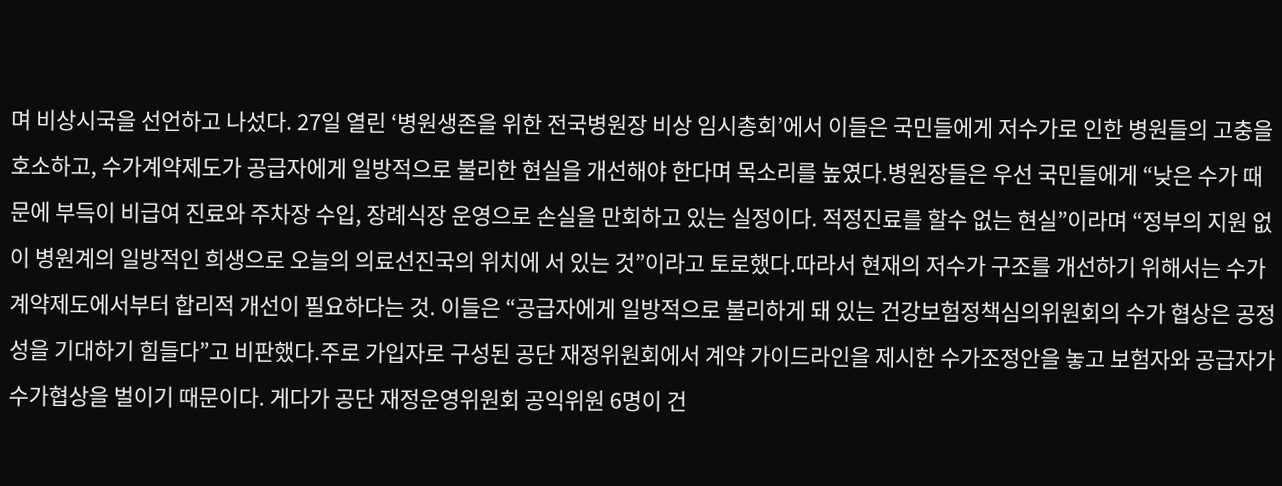며 비상시국을 선언하고 나섰다. 27일 열린 ‘병원생존을 위한 전국병원장 비상 임시총회’에서 이들은 국민들에게 저수가로 인한 병원들의 고충을 호소하고, 수가계약제도가 공급자에게 일방적으로 불리한 현실을 개선해야 한다며 목소리를 높였다.병원장들은 우선 국민들에게 “낮은 수가 때문에 부득이 비급여 진료와 주차장 수입, 장례식장 운영으로 손실을 만회하고 있는 실정이다. 적정진료를 할수 없는 현실”이라며 “정부의 지원 없이 병원계의 일방적인 희생으로 오늘의 의료선진국의 위치에 서 있는 것”이라고 토로했다.따라서 현재의 저수가 구조를 개선하기 위해서는 수가계약제도에서부터 합리적 개선이 필요하다는 것. 이들은 “공급자에게 일방적으로 불리하게 돼 있는 건강보험정책심의위원회의 수가 협상은 공정성을 기대하기 힘들다”고 비판했다.주로 가입자로 구성된 공단 재정위원회에서 계약 가이드라인을 제시한 수가조정안을 놓고 보험자와 공급자가 수가협상을 벌이기 때문이다. 게다가 공단 재정운영위원회 공익위원 6명이 건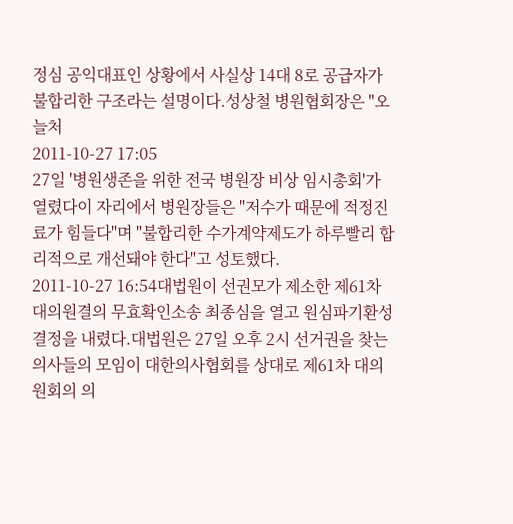정심 공익대표인 상황에서 사실상 14대 8로 공급자가 불합리한 구조라는 설명이다.성상철 병원협회장은 "오늘처
2011-10-27 17:05
27일 '병원생존을 위한 전국 병원장 비상 임시총회'가 열렸다이 자리에서 병원장들은 "저수가 때문에 적정진료가 힘들다"며 "불합리한 수가계약제도가 하루빨리 합리적으로 개선돼야 한다"고 성토했다.
2011-10-27 16:54대법원이 선권모가 제소한 제61차 대의원결의 무효확인소송 최종심을 열고 원심파기환성 결정을 내렸다.대법원은 27일 오후 2시 선거권을 찾는 의사들의 모임이 대한의사협회를 상대로 제61차 대의원회의 의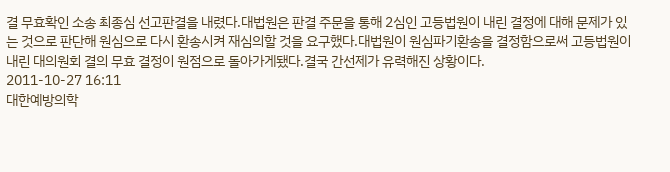결 무효확인 소송 최종심 선고판결을 내렸다.대법원은 판결 주문을 통해 2심인 고등법원이 내린 결정에 대해 문제가 있는 것으로 판단해 원심으로 다시 환송시켜 재심의할 것을 요구했다.대법원이 원심파기환송을 결정함으로써 고등법원이 내린 대의원회 결의 무효 결정이 원점으로 돌아가게됐다.결국 간선제가 유력해진 상황이다.
2011-10-27 16:11
대한예방의학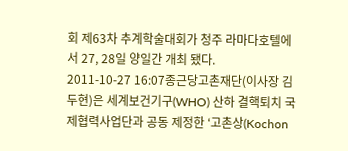회 제63차 추계학술대회가 청주 라마다호텔에서 27, 28일 양일간 개최 됐다.
2011-10-27 16:07종근당고촌재단(이사장 김두현)은 세계보건기구(WHO) 산하 결핵퇴치 국제협력사업단과 공동 제정한 ‘고촌상(Kochon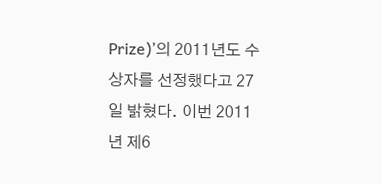Prize)’의 2011년도 수상자를 선정했다고 27일 밝혔다. 이번 2011년 제6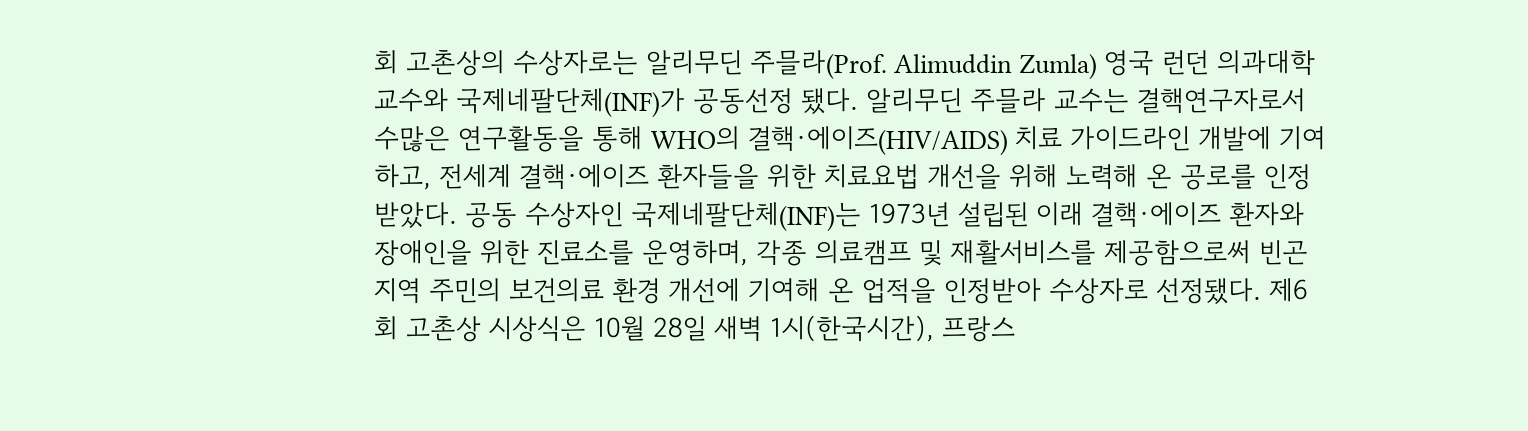회 고촌상의 수상자로는 알리무딘 주믈라(Prof. Alimuddin Zumla) 영국 런던 의과대학 교수와 국제네팔단체(INF)가 공동선정 됐다. 알리무딘 주믈라 교수는 결핵연구자로서 수많은 연구활동을 통해 WHO의 결핵∙에이즈(HIV/AIDS) 치료 가이드라인 개발에 기여하고, 전세계 결핵∙에이즈 환자들을 위한 치료요법 개선을 위해 노력해 온 공로를 인정받았다. 공동 수상자인 국제네팔단체(INF)는 1973년 설립된 이래 결핵∙에이즈 환자와 장애인을 위한 진료소를 운영하며, 각종 의료캠프 및 재활서비스를 제공함으로써 빈곤지역 주민의 보건의료 환경 개선에 기여해 온 업적을 인정받아 수상자로 선정됐다. 제6회 고촌상 시상식은 10월 28일 새벽 1시(한국시간), 프랑스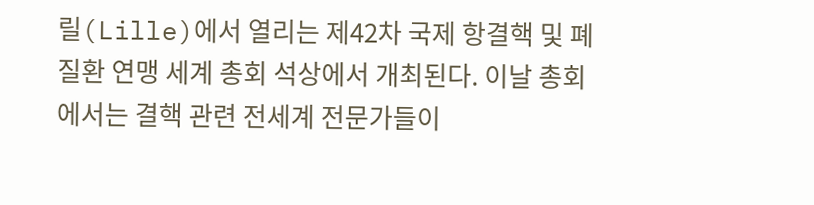릴(Lille)에서 열리는 제42차 국제 항결핵 및 폐질환 연맹 세계 총회 석상에서 개최된다. 이날 총회에서는 결핵 관련 전세계 전문가들이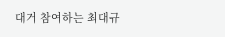대거 참여하는 최대규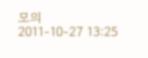모의
2011-10-27 13:25